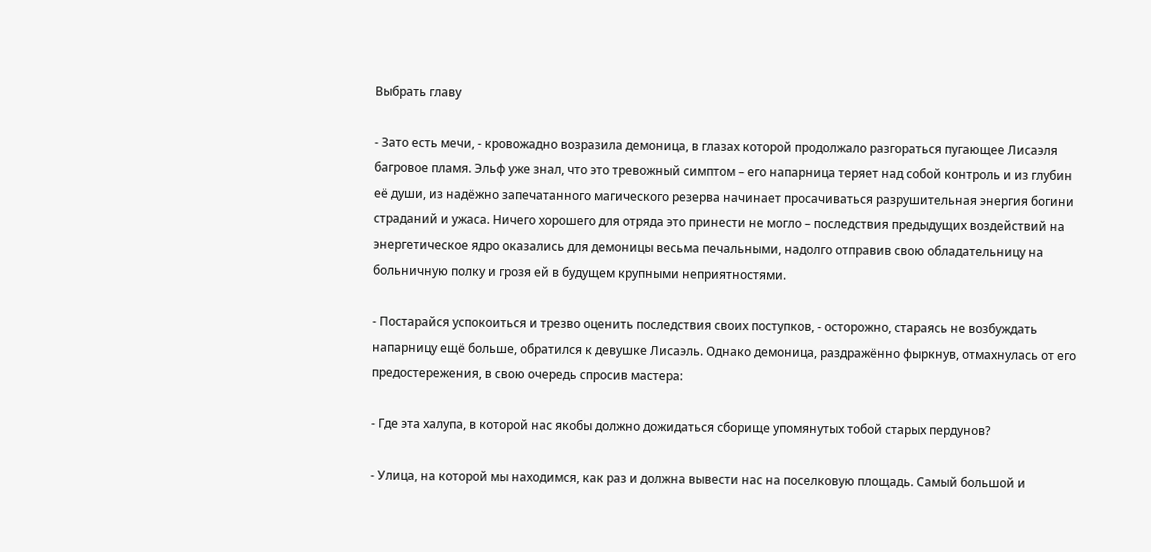Выбрать главу

- Зато есть мечи, - кровожадно возразила демоница, в глазах которой продолжало разгораться пугающее Лисаэля багровое пламя. Эльф уже знал, что это тревожный симптом – его напарница теряет над собой контроль и из глубин её души, из надёжно запечатанного магического резерва начинает просачиваться разрушительная энергия богини страданий и ужаса. Ничего хорошего для отряда это принести не могло – последствия предыдущих воздействий на энергетическое ядро оказались для демоницы весьма печальными, надолго отправив свою обладательницу на больничную полку и грозя ей в будущем крупными неприятностями.

- Постарайся успокоиться и трезво оценить последствия своих поступков, - осторожно, стараясь не возбуждать напарницу ещё больше, обратился к девушке Лисаэль. Однако демоница, раздражённо фыркнув, отмахнулась от его предостережения, в свою очередь спросив мастера:

- Где эта халупа, в которой нас якобы должно дожидаться сборище упомянутых тобой старых пердунов?

- Улица, на которой мы находимся, как раз и должна вывести нас на поселковую площадь. Самый большой и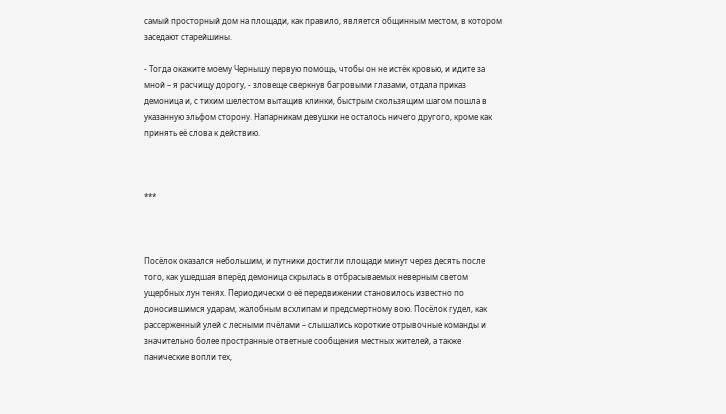самый просторный дом на площади, как правило, является общинным местом, в котором заседают старейшины.

- Тогда окажите моему Чернышу первую помощь, чтобы он не истёк кровью, и идите за мной – я расчищу дорогу, - зловеще сверкнув багровыми глазами, отдала приказ демоница и, с тихим шелестом вытащив клинки, быстрым скользящим шагом пошла в указанную эльфом сторону. Напарникам девушки не осталось ничего другого, кроме как принять её слова к действию.



***



Посёлок оказался небольшим, и путники достигли площади минут через десять после того, как ушедшая вперёд демоница скрылась в отбрасываемых неверным светом ущербных лун тенях. Периодически о её передвижении становилось известно по доносившимся ударам, жалобным всхлипам и предсмертному вою. Посёлок гудел, как рассерженный улей с лесными пчёлами – слышались короткие отрывочные команды и значительно более пространные ответные сообщения местных жителей, а также панические вопли тех,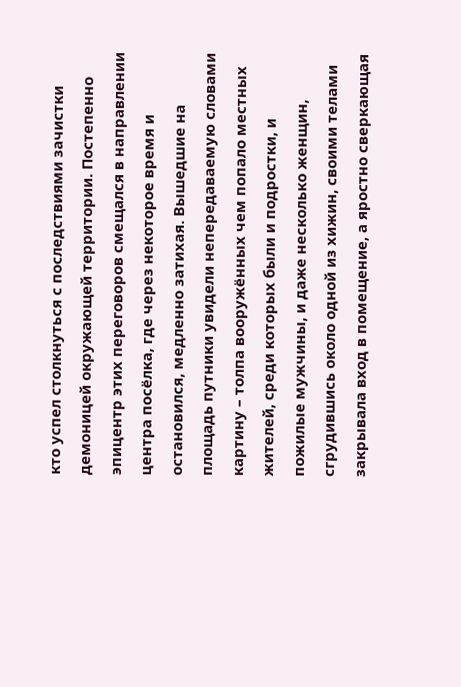кто успел столкнуться с последствиями зачистки демоницей окружающей территории. Постепенно эпицентр этих переговоров смещался в направлении центра посёлка, где через некоторое время и остановился, медленно затихая. Вышедшие на площадь путники увидели непередаваемую словами картину – толпа вооружённых чем попало местных жителей, среди которых были и подростки, и пожилые мужчины, и даже несколько женщин, сгрудившись около одной из хижин, своими телами закрывала вход в помещение, а яростно сверкающая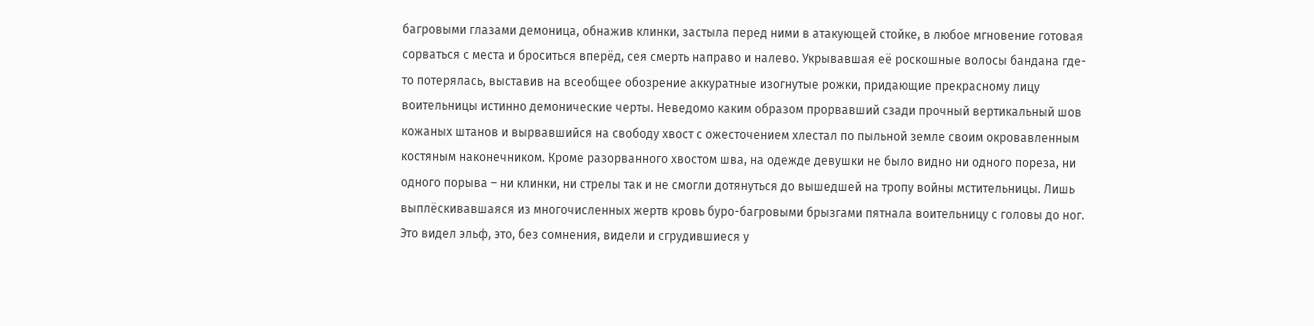багровыми глазами демоница, обнажив клинки, застыла перед ними в атакующей стойке, в любое мгновение готовая сорваться с места и броситься вперёд, сея смерть направо и налево. Укрывавшая её роскошные волосы бандана где-то потерялась, выставив на всеобщее обозрение аккуратные изогнутые рожки, придающие прекрасному лицу воительницы истинно демонические черты. Неведомо каким образом прорвавший сзади прочный вертикальный шов кожаных штанов и вырвавшийся на свободу хвост с ожесточением хлестал по пыльной земле своим окровавленным костяным наконечником. Кроме разорванного хвостом шва, на одежде девушки не было видно ни одного пореза, ни одного порыва – ни клинки, ни стрелы так и не смогли дотянуться до вышедшей на тропу войны мстительницы. Лишь выплёскивавшаяся из многочисленных жертв кровь буро-багровыми брызгами пятнала воительницу с головы до ног. Это видел эльф, это, без сомнения, видели и сгрудившиеся у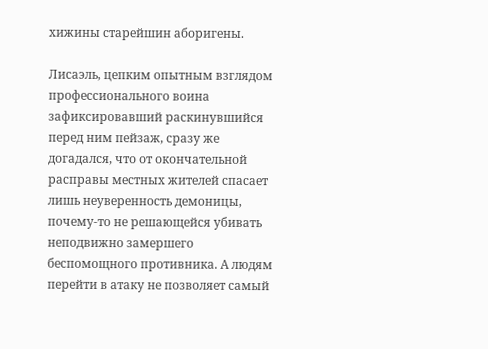хижины старейшин аборигены.

Лисаэль, цепким опытным взглядом профессионального воина зафиксировавший раскинувшийся перед ним пейзаж, сразу же догадался, что от окончательной расправы местных жителей спасает лишь неуверенность демоницы, почему-то не решающейся убивать неподвижно замершего беспомощного противника. А людям перейти в атаку не позволяет самый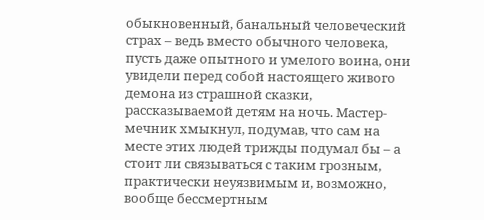обыкновенный, банальный человеческий страх – ведь вместо обычного человека, пусть даже опытного и умелого воина, они увидели перед собой настоящего живого демона из страшной сказки, рассказываемой детям на ночь. Мастер-мечник хмыкнул, подумав, что сам на месте этих людей трижды подумал бы – а стоит ли связываться с таким грозным, практически неуязвимым и, возможно, вообще бессмертным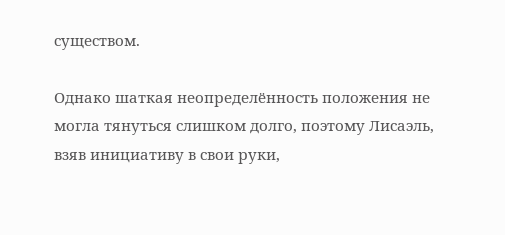существом.

Однако шаткая неопределённость положения не могла тянуться слишком долго, поэтому Лисаэль, взяв инициативу в свои руки,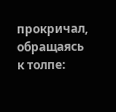прокричал, обращаясь к толпе: